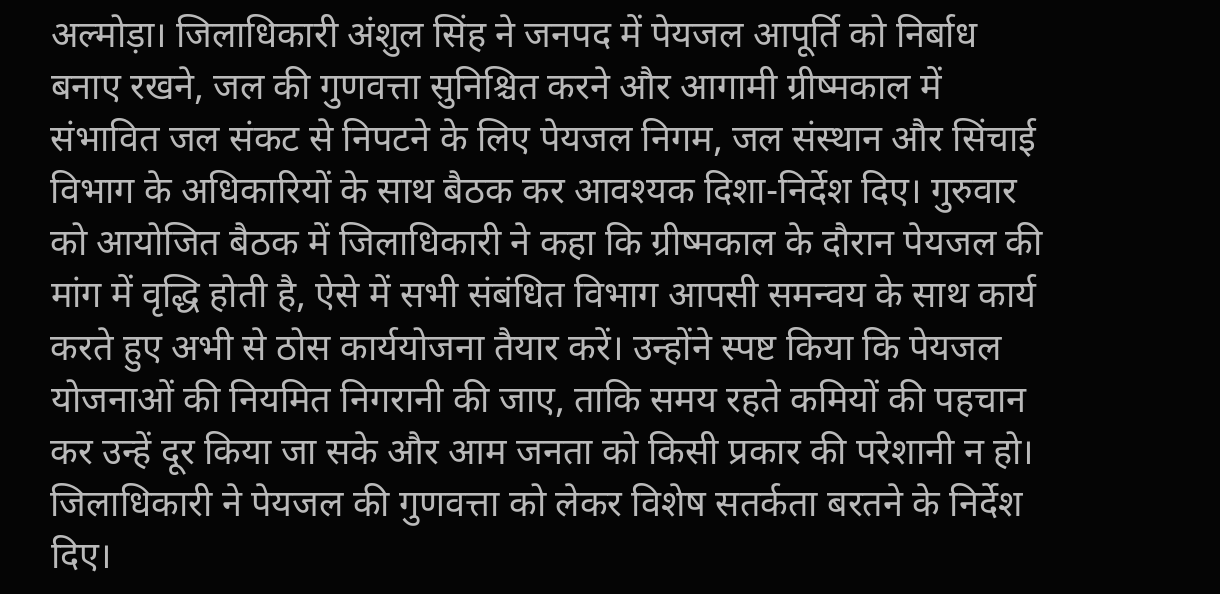अल्मोड़ा। जिलाधिकारी अंशुल सिंह ने जनपद में पेयजल आपूर्ति को निर्बाध बनाए रखने, जल की गुणवत्ता सुनिश्चित करने और आगामी ग्रीष्मकाल में संभावित जल संकट से निपटने के लिए पेयजल निगम, जल संस्थान और सिंचाई विभाग के अधिकारियों के साथ बैठक कर आवश्यक दिशा-निर्देश दिए। गुरुवार को आयोजित बैठक में जिलाधिकारी ने कहा कि ग्रीष्मकाल के दौरान पेयजल की मांग में वृद्धि होती है, ऐसे में सभी संबंधित विभाग आपसी समन्वय के साथ कार्य करते हुए अभी से ठोस कार्ययोजना तैयार करें। उन्होंने स्पष्ट किया कि पेयजल योजनाओं की नियमित निगरानी की जाए, ताकि समय रहते कमियों की पहचान कर उन्हें दूर किया जा सके और आम जनता को किसी प्रकार की परेशानी न हो। जिलाधिकारी ने पेयजल की गुणवत्ता को लेकर विशेष सतर्कता बरतने के निर्देश दिए।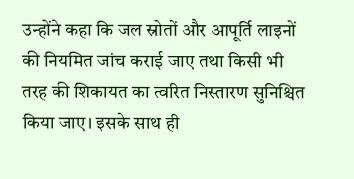उन्होंने कहा कि जल स्रोतों और आपूर्ति लाइनों की नियमित जांच कराई जाए तथा किसी भी तरह की शिकायत का त्वरित निस्तारण सुनिश्चित किया जाए। इसके साथ ही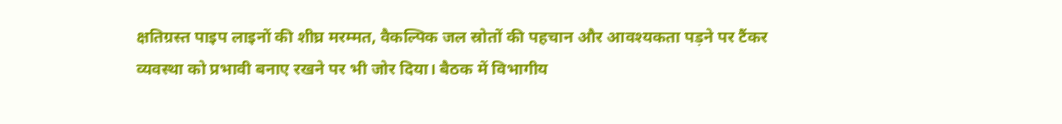क्षतिग्रस्त पाइप लाइनों की शीघ्र मरम्मत, वैकल्पिक जल स्रोतों की पहचान और आवश्यकता पड़ने पर टैंकर व्यवस्था को प्रभावी बनाए रखने पर भी जोर दिया। बैठक में विभागीय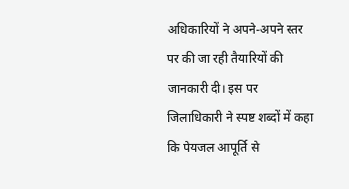अधिकारियों ने अपने-अपने स्तर पर की जा रही तैयारियों की जानकारी दी। इस पर जिलाधिकारी ने स्पष्ट शब्दों में कहा कि पेयजल आपूर्ति से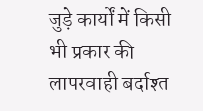जुड़े कार्यों में किसी भी प्रकार की लापरवाही बर्दाश्त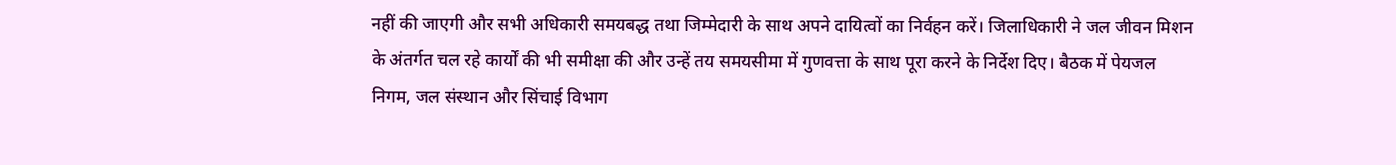नहीं की जाएगी और सभी अधिकारी समयबद्ध तथा जिम्मेदारी के साथ अपने दायित्वों का निर्वहन करें। जिलाधिकारी ने जल जीवन मिशन के अंतर्गत चल रहे कार्यों की भी समीक्षा की और उन्हें तय समयसीमा में गुणवत्ता के साथ पूरा करने के निर्देश दिए। बैठक में पेयजल निगम, जल संस्थान और सिंचाई विभाग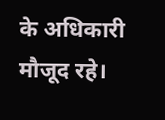के अधिकारी मौजूद रहे।